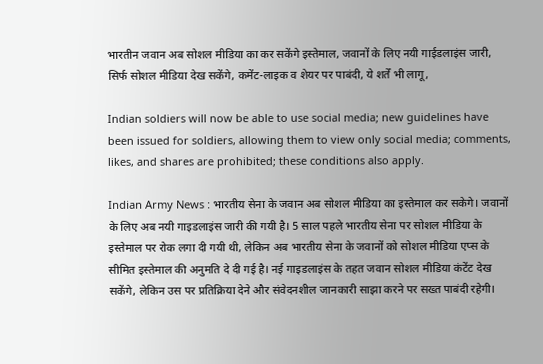भारतीन जवान अब सोशल मीडिया का कर सकेंगे इस्तेमाल, जवानों के लिए नयी गाईडलाइंस जारी, सिर्फ सोशल मीडिया देख सकेंगे, कमेंट-लाइक व शेयर पर पाबंदी, ये शर्तें भी लागू,

Indian soldiers will now be able to use social media; new guidelines have been issued for soldiers, allowing them to view only social media; comments, likes, and shares are prohibited; these conditions also apply.

Indian Army News : भारतीय सेना के जवान अब सोशल मीडिया का इस्तेमाल कर सकेगे। जवानों के लिए अब नयी गाइडलाइंस जारी की गयी है। 5 साल पहले भारतीय सेना पर सोशल मीडिया के इस्तेमाल पर रोक लगा दी गयी थी, लेकिन अब भारतीय सेना के जवानों को सोशल मीडिया एप्स के सीमित इस्तेमाल की अनुमति दे दी गई है। नई गाइडलाइंस के तहत जवान सोशल मीडिया कंटेंट देख सकेंगे, लेकिन उस पर प्रतिक्रिया देने और संवेदनशील जानकारी साझा करने पर सख्त पाबंदी रहेगी।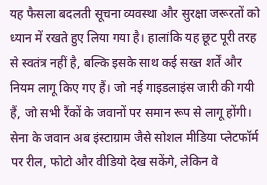यह फैसला बदलती सूचना व्यवस्था और सुरक्षा जरूरतों को ध्यान में रखते हुए लिया गया है। हालांकि यह छूट पूरी तरह से स्वतंत्र नहीं है, बल्कि इसके साथ कई सख्त शर्तें और नियम लागू किए गए हैं। जो नई गाइडलाइंस जारी की गयी हैं, जो सभी रैंकों के जवानों पर समान रूप से लागू होंगी। सेना के जवान अब इंस्टाग्राम जैसे सोशल मीडिया प्लेटफॉर्म पर रील, फोटो और वीडियो देख सकेंगे, लेकिन वे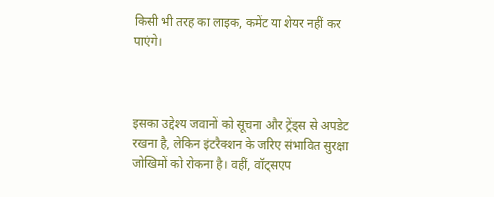किसी भी तरह का लाइक, कमेंट या शेयर नहीं कर पाएंगे।



इसका उद्देश्य जवानों को सूचना और ट्रेंड्स से अपडेट रखना है, लेकिन इंटरैक्शन के जरिए संभावित सुरक्षा जोखिमों को रोकना है। वहीं, वॉट्सएप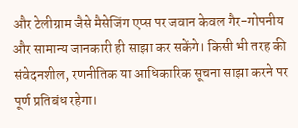और टेलीग्राम जैसे मैसेजिंग एप्स पर जवान केवल गैर-गोपनीय और सामान्य जानकारी ही साझा कर सकेंगे। किसी भी तरह की संवेदनशील, रणनीतिक या आधिकारिक सूचना साझा करने पर पूर्ण प्रतिबंध रहेगा।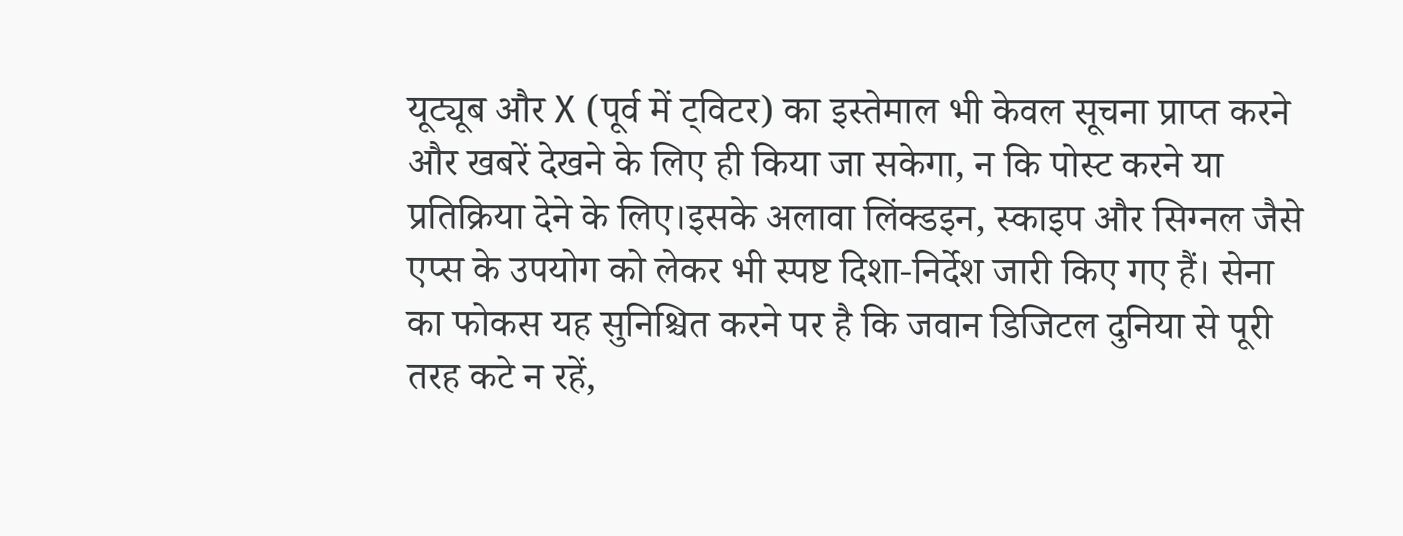यूट्यूब और X (पूर्व में ट्विटर) का इस्तेमाल भी केवल सूचना प्राप्त करने और खबरें देखने के लिए ही किया जा सकेगा, न कि पोस्ट करने या प्रतिक्रिया देने के लिए।इसके अलावा लिंक्डइन, स्काइप और सिग्नल जैसे एप्स के उपयोग को लेकर भी स्पष्ट दिशा-निर्देश जारी किए गए हैं। सेना का फोकस यह सुनिश्चित करने पर है कि जवान डिजिटल दुनिया से पूरी तरह कटे न रहें,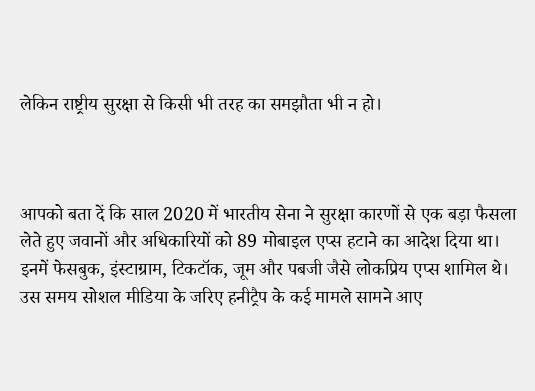लेकिन राष्ट्रीय सुरक्षा से किसी भी तरह का समझौता भी न हो।



आपको बता दें कि साल 2020 में भारतीय सेना ने सुरक्षा कारणों से एक बड़ा फैसला लेते हुए जवानों और अधिकारियों को 89 मोबाइल एप्स हटाने का आदेश दिया था। इनमें फेसबुक, इंस्टाग्राम, टिकटॉक, जूम और पबजी जैसे लोकप्रिय एप्स शामिल थे। उस समय सोशल मीडिया के जरिए हनीट्रैप के कई मामले सामने आए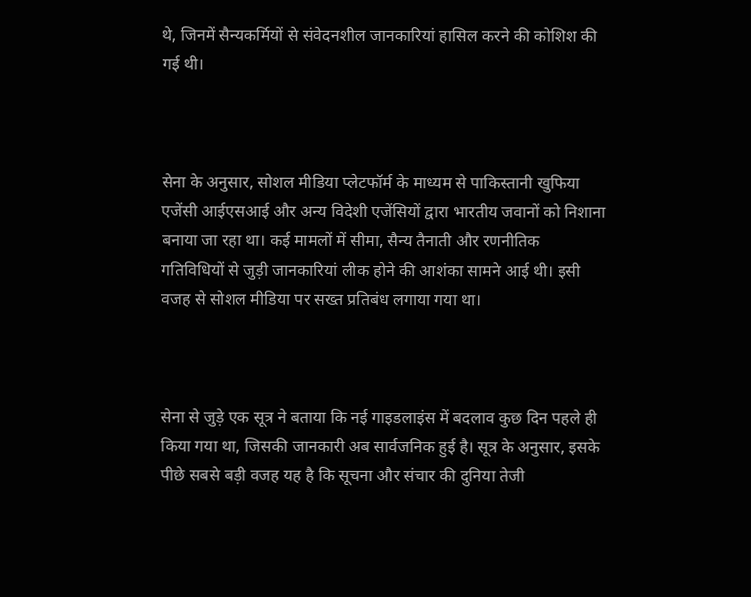थे, जिनमें सैन्यकर्मियों से संवेदनशील जानकारियां हासिल करने की कोशिश की गई थी।



सेना के अनुसार, सोशल मीडिया प्लेटफॉर्म के माध्यम से पाकिस्तानी खुफिया एजेंसी आईएसआई और अन्य विदेशी एजेंसियों द्वारा भारतीय जवानों को निशाना बनाया जा रहा था। कई मामलों में सीमा, सैन्य तैनाती और रणनीतिक गतिविधियों से जुड़ी जानकारियां लीक होने की आशंका सामने आई थी। इसी वजह से सोशल मीडिया पर सख्त प्रतिबंध लगाया गया था।



सेना से जुड़े एक सूत्र ने बताया कि नई गाइडलाइंस में बदलाव कुछ दिन पहले ही किया गया था, जिसकी जानकारी अब सार्वजनिक हुई है। सूत्र के अनुसार, इसके पीछे सबसे बड़ी वजह यह है कि सूचना और संचार की दुनिया तेजी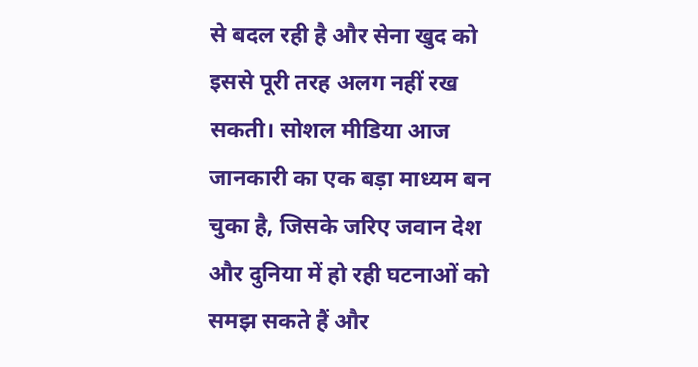से बदल रही है और सेना खुद को इससे पूरी तरह अलग नहीं रख सकती। सोशल मीडिया आज जानकारी का एक बड़ा माध्यम बन चुका है, जिसके जरिए जवान देश और दुनिया में हो रही घटनाओं को समझ सकते हैं और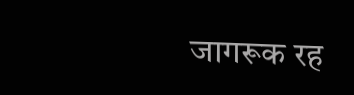जागरूक रह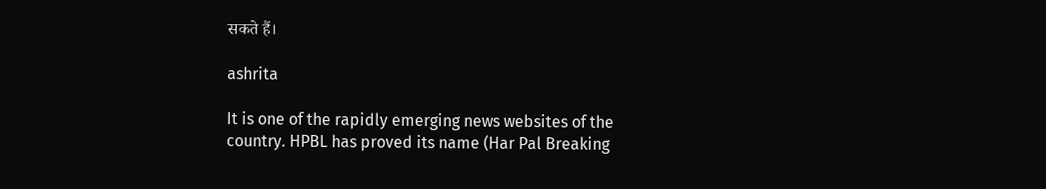सकते हैं।

ashrita

It is one of the rapidly emerging news websites of the country. HPBL has proved its name (Har Pal Breaking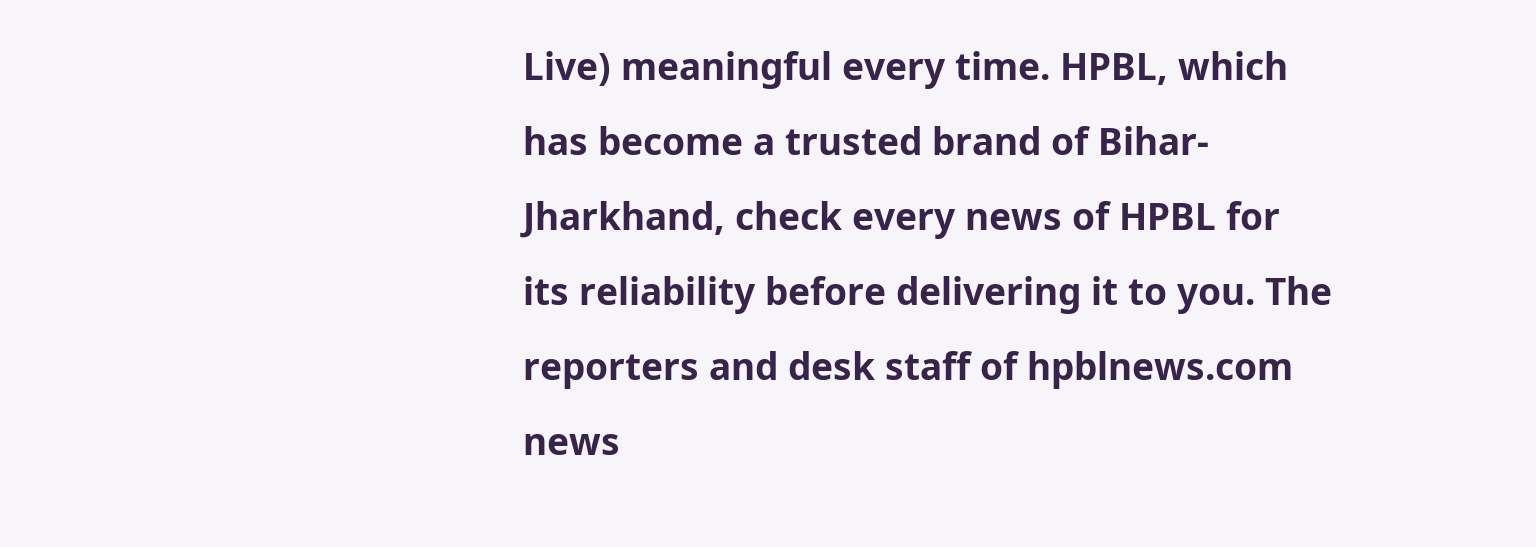Live) meaningful every time. HPBL, which has become a trusted brand of Bihar-Jharkhand, check every news of HPBL for its reliability before delivering it to you. The reporters and desk staff of hpblnews.com news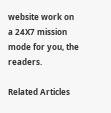website work on a 24X7 mission mode for you, the readers.

Related Articles